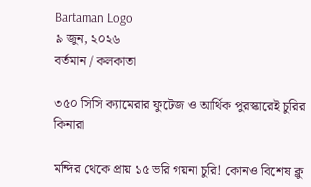Bartaman Logo
৯ জুন, ২০২৬
বর্তমান / কলকাতা

৩৫০ সিসি ক্যামেরার ফুটেজ ও আর্থিক পুরস্কারেই চুরির কিনারা

মন্দির থেকে প্রায় ১৫ ভরি গয়না চুরি! কোনও বিশেষ ক্লু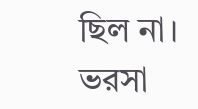ছিল না। ভরসা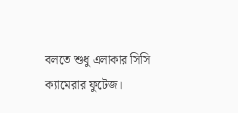বলতে শুধু এলাকার সিসি ক্যামেরার ফুটেজ।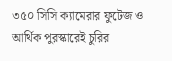৩৫০ সিসি ক্যামেরার ফুটেজ ও আর্থিক পুরস্কারেই চুরির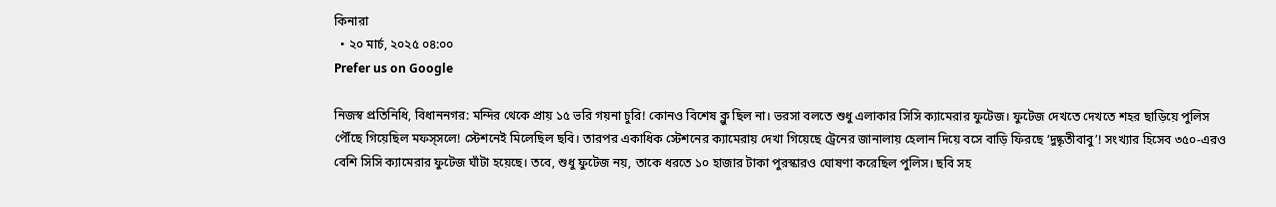কিনারা
  • ২০ মার্চ, ২০২৫ ০৪:০০
Prefer us on Google

নিজস্ব প্রতিনিধি, বিধাননগর: মন্দির থেকে প্রায় ১৫ ভরি গয়না চুরি! কোনও বিশেষ ক্লু ছিল না। ভরসা বলতে শুধু এলাকার সিসি ক্যামেরার ফুটেজ। ফুটেজ দেখতে দেখতে শহর ছাড়িয়ে পুলিস পৌঁছে গিয়েছিল মফস্সলে! স্টেশনেই মিলেছিল ছবি। তারপর একাধিক স্টেশনের ক্যামেরায় দেখা গিয়েছে ট্রেনের জানালায় হেলান দিয়ে বসে বাড়ি ফিরছে ‘দুষ্কৃতীবাবু’! সংখ্যার হিসেব ৩৫০-এরও বেশি সিসি ক্যামেরার ফুটেজ ঘাঁটা হয়েছে। তবে, শুধু ফুটেজ নয়, তাকে ধরতে ১০ হাজার টাকা পুরস্কারও ঘোষণা করেছিল পুলিস। ছবি সহ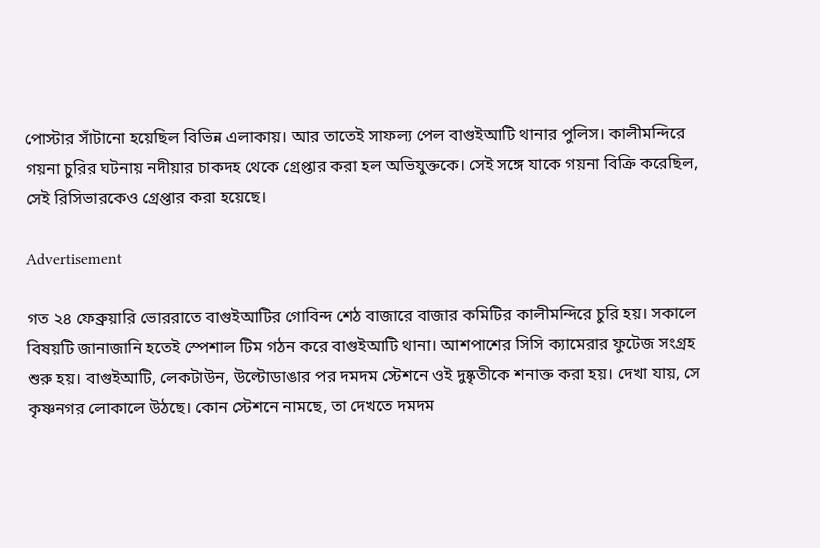পোস্টার সাঁটানো হয়েছিল বিভিন্ন এলাকায়। আর তাতেই সাফল্য পেল বাগুইআটি থানার পুলিস। কালীমন্দিরে গয়না চুরির ঘটনায় নদীয়ার চাকদহ থেকে গ্রেপ্তার করা হল অভিযুক্তকে। সেই সঙ্গে যাকে গয়না বিক্রি করেছিল, সেই রিসিভারকেও গ্রেপ্তার করা হয়েছে।

Advertisement

গত ২৪ ফেব্রুয়ারি ভোররাতে বাগুইআটির গোবিন্দ শেঠ বাজারে বাজার কমিটির কালীমন্দিরে চুরি হয়। সকালে বিষয়টি জানাজানি হতেই স্পেশাল টিম গঠন করে বাগুইআটি থানা। আশপাশের সিসি ক্যামেরার ফুটেজ সংগ্রহ শুরু হয়। বাগুইআটি, লেকটাউন, উল্টোডাঙার পর দমদম স্টেশনে ওই দুষ্কৃতীকে শনাক্ত করা হয়। দেখা যায়, সে কৃষ্ণনগর লোকালে উঠছে। কোন স্টেশনে নামছে, তা দেখতে দমদম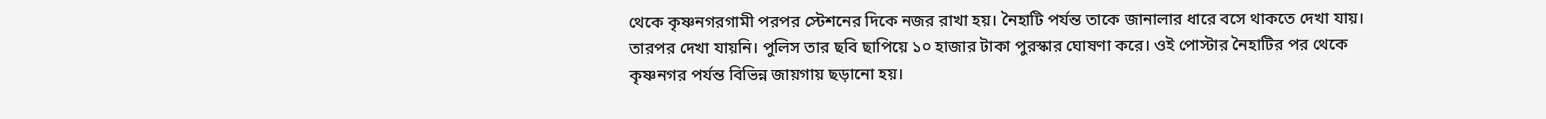থেকে কৃষ্ণনগরগামী পরপর স্টেশনের দিকে নজর রাখা হয়। নৈহাটি পর্যন্ত তাকে জানালার ধারে বসে থাকতে দেখা যায়। তারপর দেখা যায়নি। পুলিস তার ছবি ছাপিয়ে ১০ হাজার টাকা পুরস্কার ঘোষণা করে। ওই পোস্টার নৈহাটির পর থেকে কৃষ্ণনগর পর্যন্ত বিভিন্ন জায়গায় ছড়ানো হয়।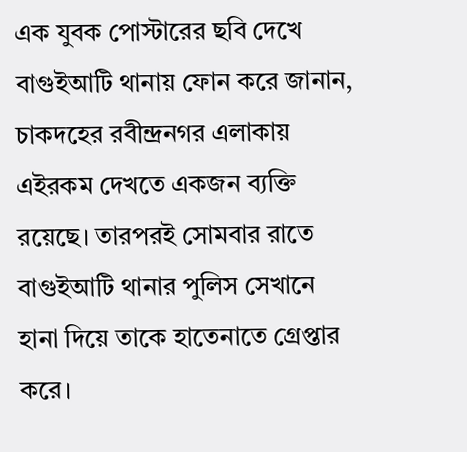এক যুবক পোস্টারের ছবি দেখে বাগুইআটি থানায় ফোন করে জানান, চাকদহের রবীন্দ্রনগর এলাকায় এইরকম দেখতে একজন ব্যক্তি রয়েছে। তারপরই সোমবার রাতে বাগুইআটি থানার পুলিস সেখানে হানা দিয়ে তাকে হাতেনাতে গ্রেপ্তার করে।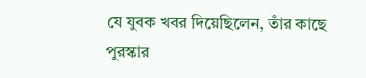যে যুবক খবর দিয়েছিলেন, তাঁর কাছে পুরস্কার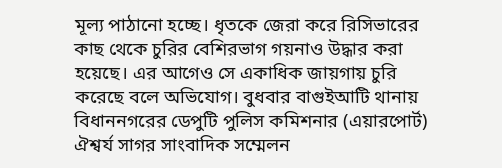মূল্য পাঠানো হচ্ছে। ধৃতকে জেরা করে রিসিভারের কাছ থেকে চুরির বেশিরভাগ গয়নাও উদ্ধার করা হয়েছে। এর আগেও সে একাধিক জায়গায় চুরি করেছে বলে অভিযোগ। বুধবার বাগুইআটি থানায় বিধাননগরের ডেপুটি পুলিস কমিশনার (এয়ারপোর্ট) ঐশ্বর্য সাগর সাংবাদিক সম্মেলন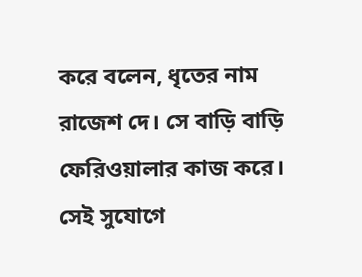করে বলেন, ধৃতের নাম রাজেশ দে। সে বাড়ি বাড়ি ফেরিওয়ালার কাজ করে। সেই সুযোগে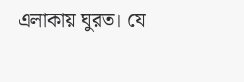এলাকায় ঘুরত। যে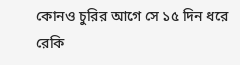কোনও চুরির আগে সে ১৫ দিন ধরে রেকি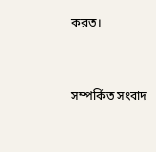করত।


সম্পর্কিত সংবাদ